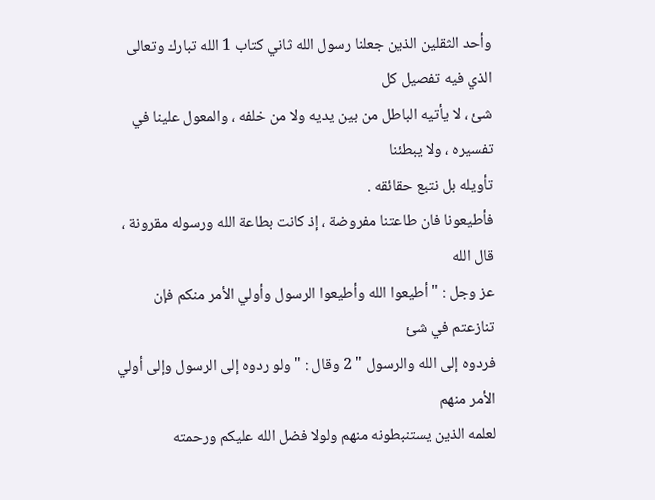وأحد الثقلين الذين جعلنا رسول الله ثاني كتاب 1 الله تبارك وتعالى الذي فيه تفصيل كل
شئ ، لا يأتيه الباطل من بين يديه ولا من خلفه ، والمعول علينا في تفسيره ، ولا يبطئنا
تأويله بل نتبع حقائقه .
فأطيعونا فان طاعتنا مفروضة ، إذ كانت بطاعة الله ورسوله مقرونة ، قال الله
عز وجل : " أطيعوا الله وأطيعوا الرسول وأولي الأمر منكم فإن تنازعتم في شئ
فردوه إلى الله والرسول " 2 وقال : " ولو ردوه إلى الرسول وإلى أولي الأمر منهم
لعلمه الذين يستنبطونه منهم ولولا فضل الله عليكم ورحمته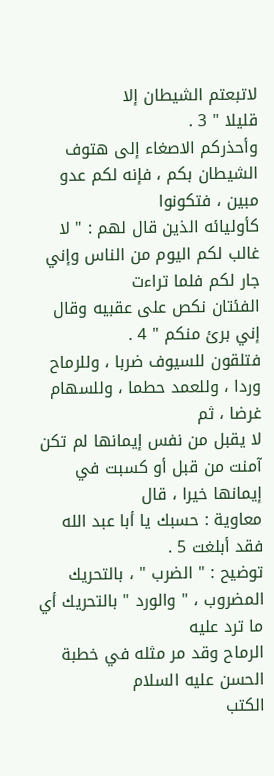لاتبعتم الشيطان إلا
قليلا " 3 .
وأحذركم الاصغاء إلى هتوف الشيطان بكم ، فإنه لكم عدو مبين ، فتكونوا
كأوليائه الذين قال لهم : " لا غالب لكم اليوم من الناس وإني جار لكم فلما تراءت
الفئتان نكص على عقبيه وقال إني برئ منكم " 4 .
فتلقون للسيوف ضربا ، وللرماح وردا ، وللعمد حطما ، وللسهام غرضا ، ثم
لا يقبل من نفس إيمانها لم تكن آمنت من قبل أو كسبت في إيمانها خيرا ، قال
معاوية : حسبك يا أبا عبد الله فقد أبلغت 5 .
توضيح : " الضرب " ، بالتحريك المضروب ، " والورد " بالتحريك أي ما ترد عليه
الرماح وقد مر مثله في خطبة الحسن عليه السلام
الكتب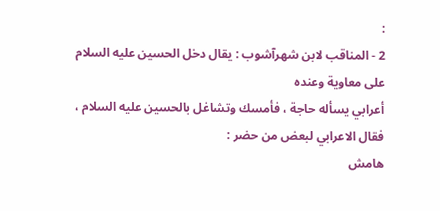:
2 - المناقب لابن شهرآشوب : يقال دخل الحسين عليه السلام على معاوية وعنده
أعرابي يسأله حاجة ، فأمسك وتشاغل بالحسين عليه السلام ، فقال الاعرابي لبعض من حضر :
هامش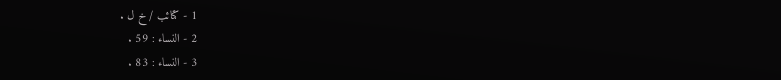1 - كتائب / خ ل .
2 - النساء : 59 .
3 - النساء : 83 .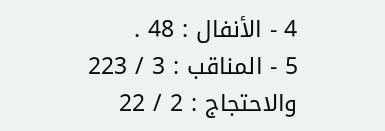4 - الأنفال : 48 .
5 - المناقب : 3 / 223 والاحتجاج : 2 / 22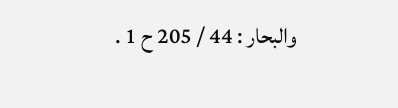والبحار : 44 / 205 ح 1 .